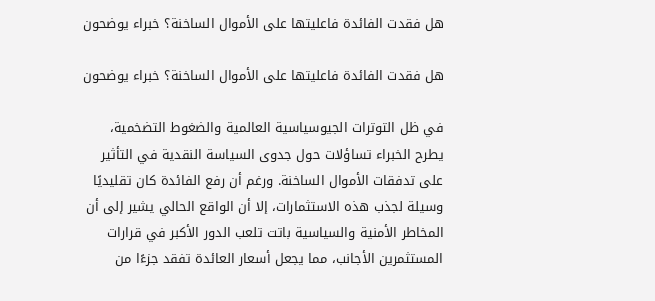هل فقدت الفائدة فاعليتها على الأموال الساخنة؟ خبراء يوضحون

هل فقدت الفائدة فاعليتها على الأموال الساخنة؟ خبراء يوضحون

في ظل التوترات الجيوسياسية العالمية والضغوط التضخمية، يطرح الخبراء تساؤلات حول جدوى السياسة النقدية في التأثير على تدفقات الأموال الساخنة. ورغم أن رفع الفائدة كان تقليديًا وسيلة لجذب هذه الاستثمارات، إلا أن الواقع الحالي يشير إلى أن المخاطر الأمنية والسياسية باتت تلعب الدور الأكبر في قرارات المستثمرين الأجانب، مما يجعل أسعار العائدة تفقد جزءًا من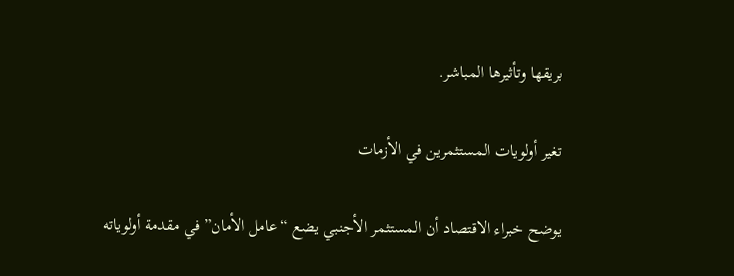بريقها وتأثيرها المباشر.

تغير أولويات المستثمرين في الأزمات

يوضح خبراء الاقتصاد أن المستثمر الأجنبي يضع “عامل الأمان” في مقدمة أولوياته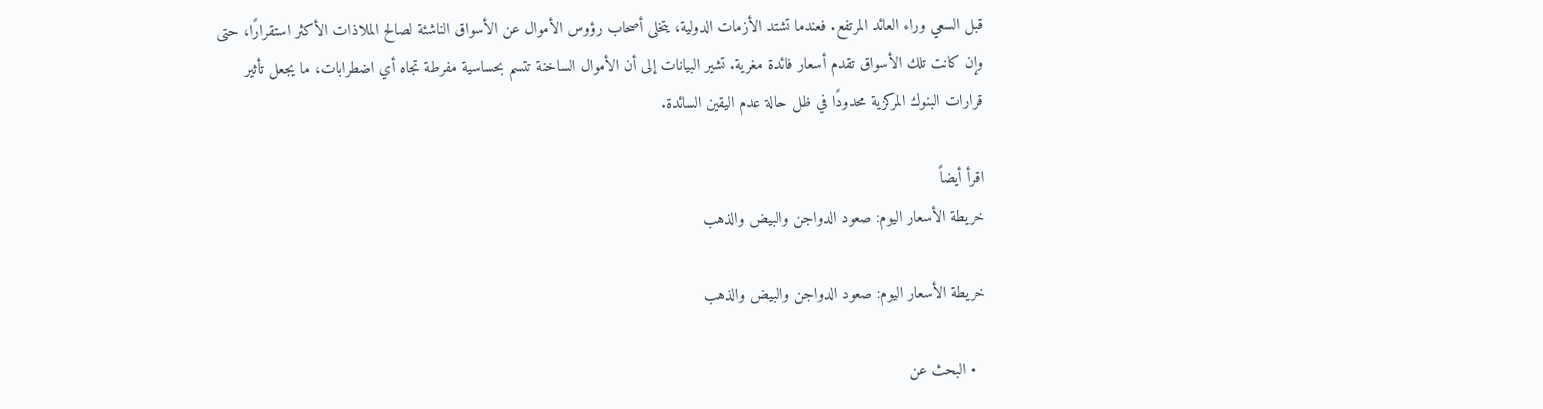قبل السعي وراء العائد المرتفع. فعندما تشتد الأزمات الدولية، يتخلى أصحاب رؤوس الأموال عن الأسواق الناشئة لصالح الملاذات الأكثر استقرارًا، حتى وإن كانت تلك الأسواق تقدم أسعار فائدة مغرية. تشير البيانات إلى أن الأموال الساخنة تتسم بحساسية مفرطة تجاه أي اضطرابات، ما يجعل تأثير قرارات البنوك المركزية محدودًا في ظل حالة عدم اليقين السائدة.

اقرأ أيضاً
خريطة الأسعار اليوم: صعود الدواجن والبيض والذهب

خريطة الأسعار اليوم: صعود الدواجن والبيض والذهب

  • البحث عن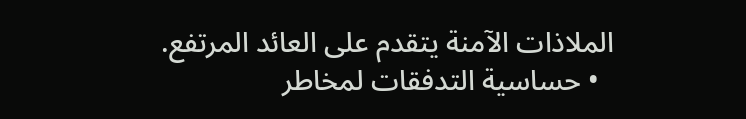الملاذات الآمنة يتقدم على العائد المرتفع.
  • حساسية التدفقات لمخاطر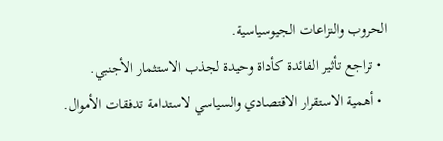الحروب والنزاعات الجيوسياسية.
  • تراجع تأثير الفائدة كأداة وحيدة لجذب الاستثمار الأجنبي.
  • أهمية الاستقرار الاقتصادي والسياسي لاستدامة تدفقات الأموال.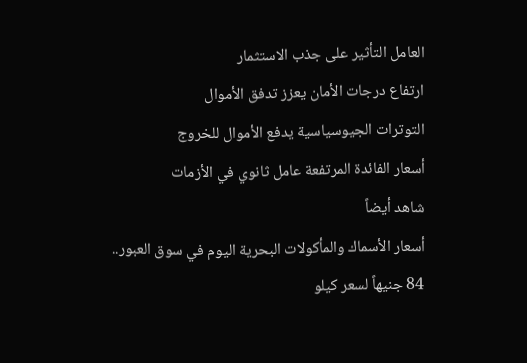العامل التأثير على جذب الاستثمار
ارتفاع درجات الأمان يعزز تدفق الأموال
التوترات الجيوسياسية يدفع الأموال للخروج
أسعار الفائدة المرتفعة عامل ثانوي في الأزمات
شاهد أيضاً
أسعار الأسماك والمأكولات البحرية اليوم في سوق العبور.. 84 جنيهاً لسعر كيلو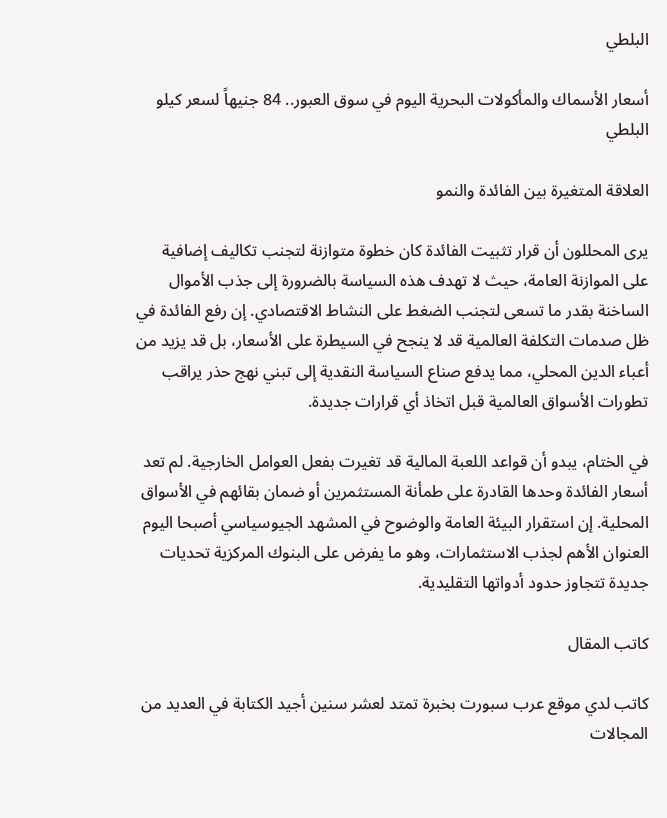البلطي

أسعار الأسماك والمأكولات البحرية اليوم في سوق العبور.. 84 جنيهاً لسعر كيلو البلطي

العلاقة المتغيرة بين الفائدة والنمو

يرى المحللون أن قرار تثبيت الفائدة كان خطوة متوازنة لتجنب تكاليف إضافية على الموازنة العامة، حيث لا تهدف هذه السياسة بالضرورة إلى جذب الأموال الساخنة بقدر ما تسعى لتجنب الضغط على النشاط الاقتصادي. إن رفع الفائدة في ظل صدمات التكلفة العالمية قد لا ينجح في السيطرة على الأسعار، بل قد يزيد من أعباء الدين المحلي، مما يدفع صناع السياسة النقدية إلى تبني نهج حذر يراقب تطورات الأسواق العالمية قبل اتخاذ أي قرارات جديدة.

في الختام، يبدو أن قواعد اللعبة المالية قد تغيرت بفعل العوامل الخارجية. لم تعد أسعار الفائدة وحدها القادرة على طمأنة المستثمرين أو ضمان بقائهم في الأسواق المحلية. إن استقرار البيئة العامة والوضوح في المشهد الجيوسياسي أصبحا اليوم العنوان الأهم لجذب الاستثمارات، وهو ما يفرض على البنوك المركزية تحديات جديدة تتجاوز حدود أدواتها التقليدية.

كاتب المقال

كاتب لدي موقع عرب سبورت بخبرة تمتد لعشر سنين أجيد الكتابة في العديد من المجالات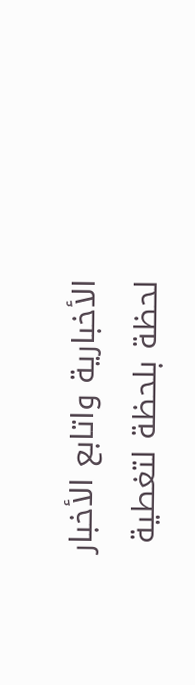الأخبارية واتابع الأخبار لحظة بلحظة لتغطية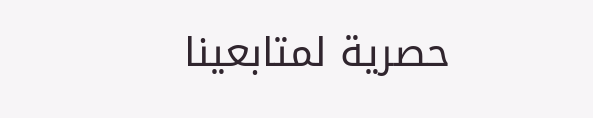حصرية لمتابعينا